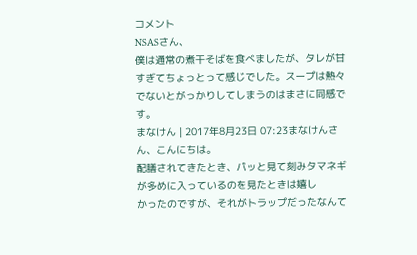コメント
NSASさん、
僕は通常の煮干そばを食べましたが、タレが甘すぎてちょっとって感じでした。スープは熱々でないとがっかりしてしまうのはまさに同感です。
まなけん | 2017年8月23日 07:23まなけんさん、こんにちは。
配膳されてきたとき、パッと見て刻みタマネギが多めに入っているのを見たときは嬉し
かったのですが、それがトラップだったなんて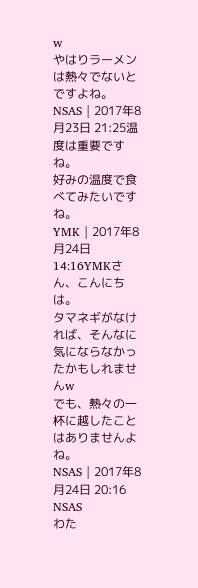w
やはりラーメンは熱々でないとですよね。
NSAS | 2017年8月23日 21:25温度は重要ですね。
好みの温度で食べてみたいですね。
YMK | 2017年8月24日 14:16YMKさん、こんにちは。
タマネギがなければ、そんなに気にならなかったかもしれませんw
でも、熱々の一杯に越したことはありませんよね。
NSAS | 2017年8月24日 20:16
NSAS
わた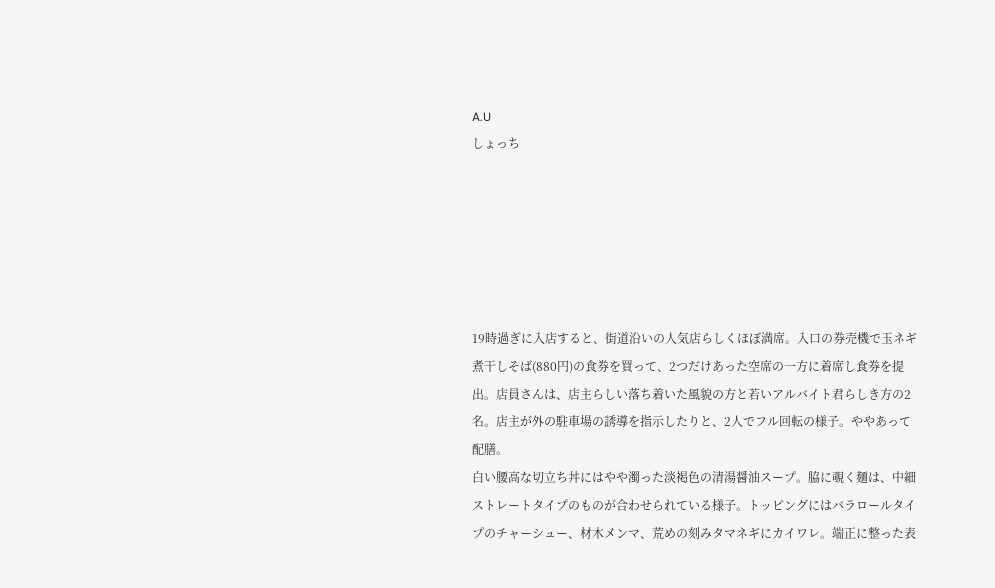A.U
しょっち






19時過ぎに入店すると、街道沿いの人気店らしくほぼ満席。入口の券売機で玉ネギ煮干しそば(880円)の食券を買って、2つだけあった空席の一方に着席し食券を提出。店員さんは、店主らしい落ち着いた風貌の方と若いアルバイト君らしき方の2名。店主が外の駐車場の誘導を指示したりと、2人でフル回転の様子。ややあって配膳。
白い腰高な切立ち丼にはやや濁った淡褐色の清湯醤油スープ。脇に覗く麺は、中細ストレートタイプのものが合わせられている様子。トッピングにはバラロールタイプのチャーシュー、材木メンマ、荒めの刻みタマネギにカイワレ。端正に整った表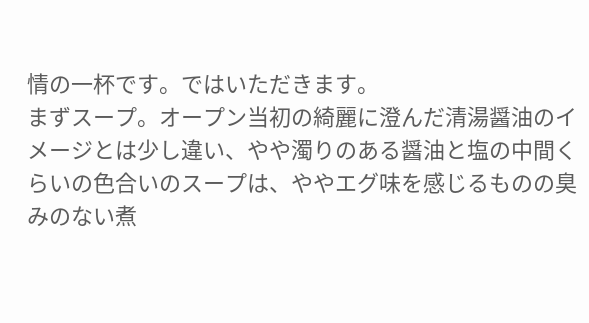情の一杯です。ではいただきます。
まずスープ。オープン当初の綺麗に澄んだ清湯醤油のイメージとは少し違い、やや濁りのある醤油と塩の中間くらいの色合いのスープは、ややエグ味を感じるものの臭みのない煮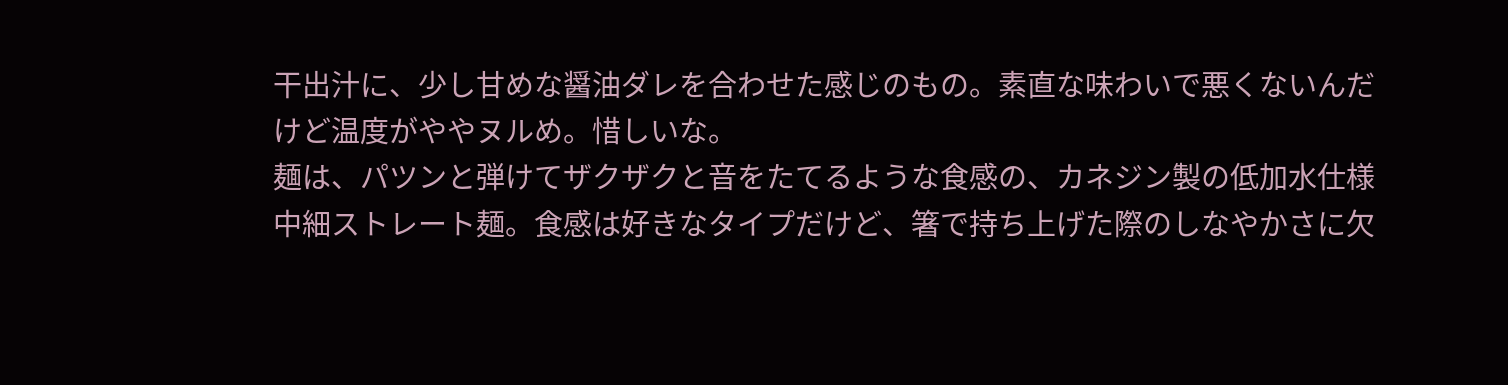干出汁に、少し甘めな醤油ダレを合わせた感じのもの。素直な味わいで悪くないんだけど温度がややヌルめ。惜しいな。
麺は、パツンと弾けてザクザクと音をたてるような食感の、カネジン製の低加水仕様中細ストレート麺。食感は好きなタイプだけど、箸で持ち上げた際のしなやかさに欠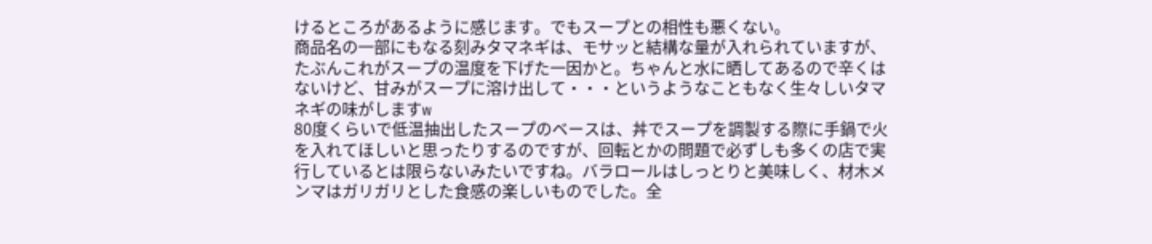けるところがあるように感じます。でもスープとの相性も悪くない。
商品名の一部にもなる刻みタマネギは、モサッと結構な量が入れられていますが、たぶんこれがスープの温度を下げた一因かと。ちゃんと水に晒してあるので辛くはないけど、甘みがスープに溶け出して・・・というようなこともなく生々しいタマネギの味がしますw
80度くらいで低温抽出したスープのベースは、丼でスープを調製する際に手鍋で火を入れてほしいと思ったりするのですが、回転とかの問題で必ずしも多くの店で実行しているとは限らないみたいですね。バラロールはしっとりと美味しく、材木メンマはガリガリとした食感の楽しいものでした。全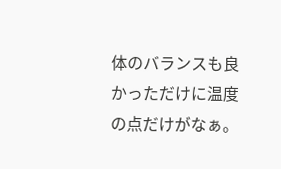体のバランスも良かっただけに温度の点だけがなぁ。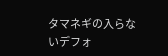タマネギの入らないデフォ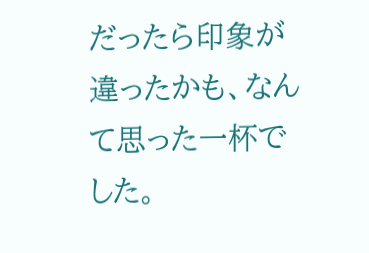だったら印象が違ったかも、なんて思った一杯でした。